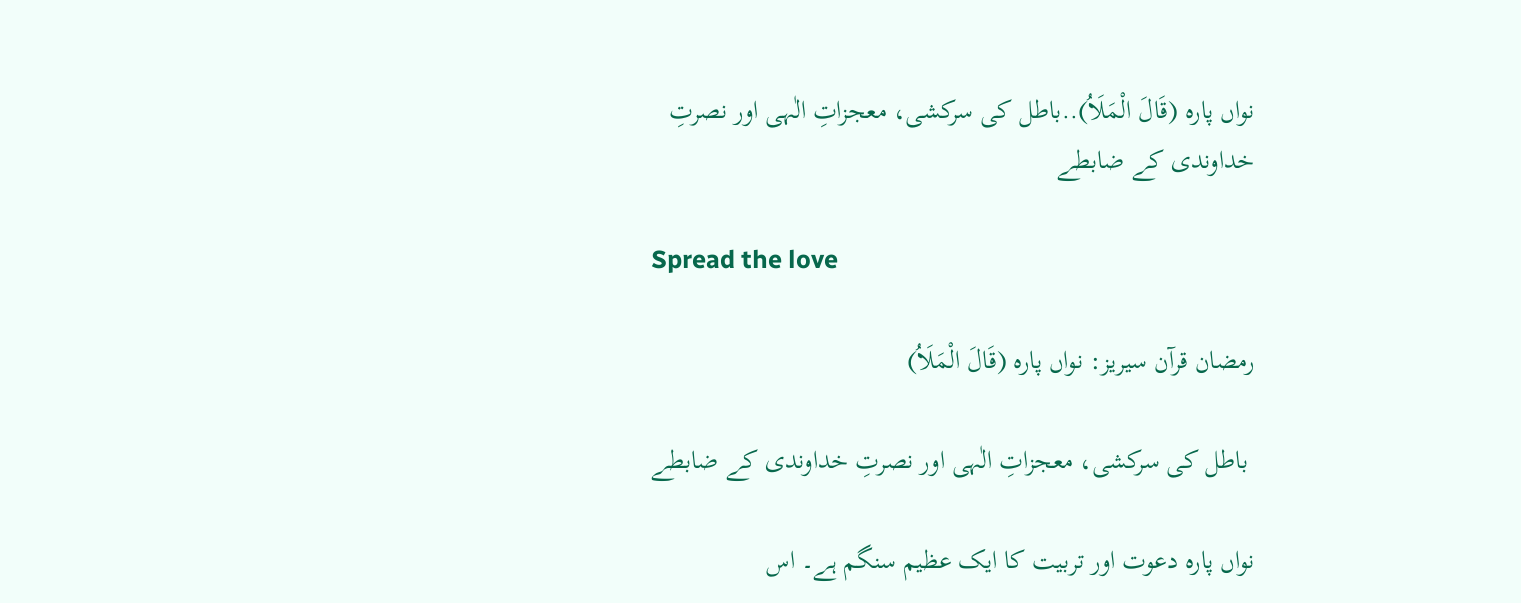نواں پارہ (قَالَ الْمَلَاُ)..باطل کی سرکشی، معجزاتِ الٰہی اور نصرتِ خداوندی کے ضابطے

Spread the love

رمضان قرآن سیریز: نواں پارہ (قَالَ الْمَلَاُ)

 باطل کی سرکشی، معجزاتِ الٰہی اور نصرتِ خداوندی کے ضابطے

نواں پارہ دعوت اور تربیت کا ایک عظیم سنگم ہے۔ اس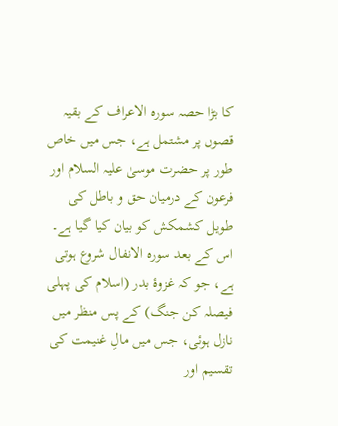کا بڑا حصہ سورہ الاعراف کے بقیہ قصوں پر مشتمل ہے، جس میں خاص طور پر حضرت موسیٰ علیہ السلام اور فرعون کے درمیان حق و باطل کی طویل کشمکش کو بیان کیا گیا ہے۔ اس کے بعد سورہ الانفال شروع ہوتی ہے، جو کہ غزوۂ بدر (اسلام کی پہلی فیصلہ کن جنگ) کے پس منظر میں نازل ہوئی، جس میں مالِ غنیمت کی تقسیم اور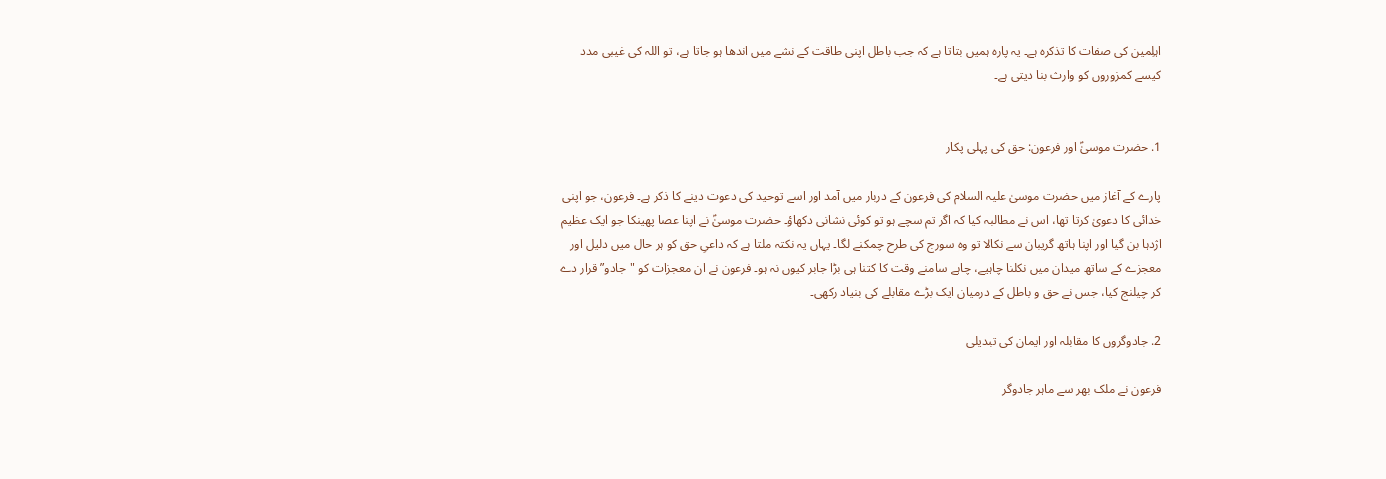اہلِمین کی صفات کا تذکرہ ہے۔ یہ پارہ ہمیں بتاتا ہے کہ جب باطل اپنی طاقت کے نشے میں اندھا ہو جاتا ہے، تو اللہ کی غیبی مدد کیسے کمزوروں کو وارث بنا دیتی ہے۔


1. حضرت موسیٰؑ اور فرعون: حق کی پہلی پکار

پارے کے آغاز میں حضرت موسیٰ علیہ السلام کی فرعون کے دربار میں آمد اور اسے توحید کی دعوت دینے کا ذکر ہے۔ فرعون، جو اپنی خدائی کا دعویٰ کرتا تھا، اس نے مطالبہ کیا کہ اگر تم سچے ہو تو کوئی نشانی دکھاؤ۔ حضرت موسیٰؑ نے اپنا عصا پھینکا جو ایک عظیم اژدہا بن گیا اور اپنا ہاتھ گریبان سے نکالا تو وہ سورج کی طرح چمکنے لگا۔ یہاں یہ نکتہ ملتا ہے کہ داعیِ حق کو ہر حال میں دلیل اور معجزے کے ساتھ میدان میں نکلنا چاہیے، چاہے سامنے وقت کا کتنا ہی بڑا جابر کیوں نہ ہو۔ فرعون نے ان معجزات کو "جادو” قرار دے کر چیلنج کیا، جس نے حق و باطل کے درمیان ایک بڑے مقابلے کی بنیاد رکھی۔

2. جادوگروں کا مقابلہ اور ایمان کی تبدیلی

فرعون نے ملک بھر سے ماہر جادوگر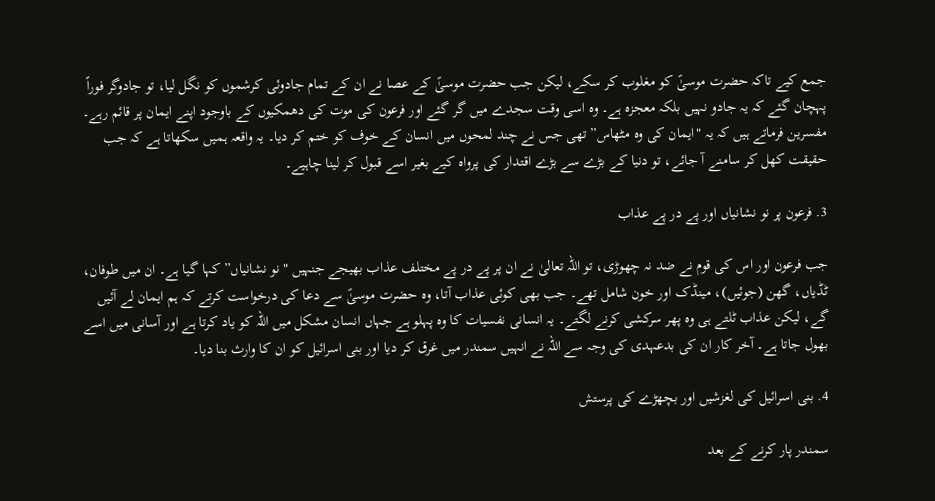جمع کیے تاکہ حضرت موسیٰؑ کو مغلوب کر سکے، لیکن جب حضرت موسیٰؑ کے عصا نے ان کے تمام جادوئی کرشموں کو نگل لیا، تو جادوگر فوراً پہچان گئے کہ یہ جادو نہیں بلکہ معجزہ ہے۔ وہ اسی وقت سجدے میں گر گئے اور فرعون کی موت کی دھمکیوں کے باوجود اپنے ایمان پر قائم رہے۔ مفسرین فرماتے ہیں کہ یہ "ایمان کی وہ مٹھاس” تھی جس نے چند لمحوں میں انسان کے خوف کو ختم کر دیا۔ یہ واقعہ ہمیں سکھاتا ہے کہ جب حقیقت کھل کر سامنے آ جائے، تو دنیا کے بڑے سے بڑے اقتدار کی پرواہ کیے بغیر اسے قبول کر لینا چاہیے۔

3. فرعون پر نو نشانیاں اور پے در پے عذاب

جب فرعون اور اس کی قوم نے ضد نہ چھوڑی، تو اللہ تعالیٰ نے ان پر پے در پے مختلف عذاب بھیجے جنہیں "نو نشانیاں” کہا گیا ہے۔ ان میں طوفان، ٹڈیاں، گھن (جوئیں)، مینڈک اور خون شامل تھے۔ جب بھی کوئی عذاب آتا، وہ حضرت موسیٰؑ سے دعا کی درخواست کرتے کہ ہم ایمان لے آئیں گے، لیکن عذاب ٹلتے ہی وہ پھر سرکشی کرنے لگتے۔ یہ انسانی نفسیات کا وہ پہلو ہے جہاں انسان مشکل میں اللہ کو یاد کرتا ہے اور آسانی میں اسے بھول جاتا ہے۔ آخر کار ان کی بدعہدی کی وجہ سے اللہ نے انہیں سمندر میں غرق کر دیا اور بنی اسرائیل کو ان کا وارث بنا دیا۔

4. بنی اسرائیل کی لغزشیں اور بچھڑے کی پرستش

سمندر پار کرنے کے بعد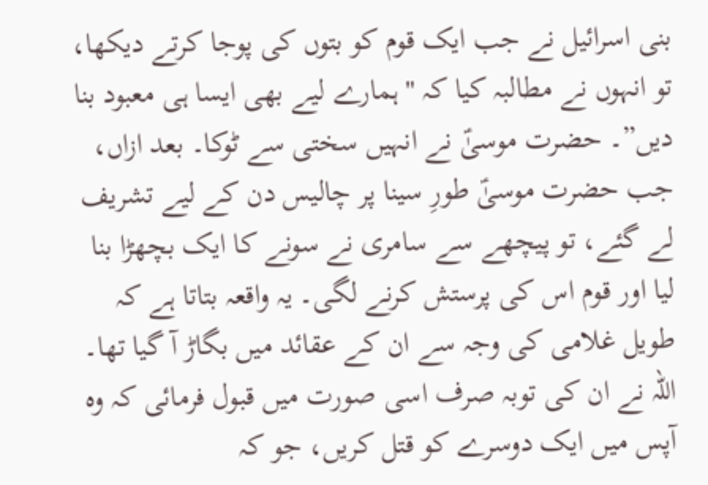بنی اسرائیل نے جب ایک قوم کو بتوں کی پوجا کرتے دیکھا، تو انہوں نے مطالبہ کیا کہ "ہمارے لیے بھی ایسا ہی معبود بنا دیں”۔ حضرت موسیٰؑ نے انہیں سختی سے ٹوکا۔ بعد ازاں، جب حضرت موسیٰؑ طورِ سینا پر چالیس دن کے لیے تشریف لے گئے، تو پیچھے سے سامری نے سونے کا ایک بچھڑا بنا لیا اور قوم اس کی پرستش کرنے لگی۔ یہ واقعہ بتاتا ہے کہ طویل غلامی کی وجہ سے ان کے عقائد میں بگاڑ آ گیا تھا۔ اللہ نے ان کی توبہ صرف اسی صورت میں قبول فرمائی کہ وہ آپس میں ایک دوسرے کو قتل کریں، جو کہ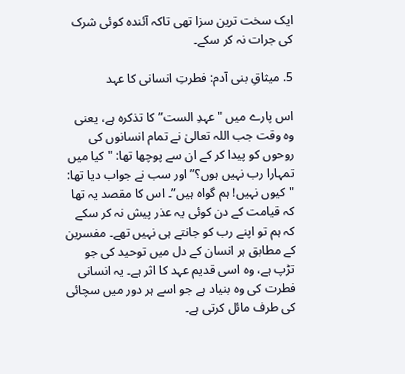ایک سخت ترین سزا تھی تاکہ آئندہ کوئی شرک کی جرات نہ کر سکے۔

5. میثاقِ بنی آدم: فطرتِ انسانی کا عہد

اس پارے میں "عہدِ الست” کا تذکرہ ہے، یعنی وہ وقت جب اللہ تعالیٰ نے تمام انسانوں کی روحوں کو پیدا کر کے ان سے پوچھا تھا: "کیا میں تمہارا رب نہیں ہوں؟” اور سب نے جواب دیا تھا: "کیوں نہیں! ہم گواہ ہیں”۔ اس کا مقصد یہ تھا کہ قیامت کے دن کوئی یہ عذر پیش نہ کر سکے کہ ہم تو اپنے رب کو جانتے ہی نہیں تھے۔ مفسرین کے مطابق ہر انسان کے دل میں توحید کی جو تڑپ ہے، وہ اسی قدیم عہد کا اثر ہے۔ یہ انسانی فطرت کی وہ بنیاد ہے جو اسے ہر دور میں سچائی کی طرف مائل کرتی ہے۔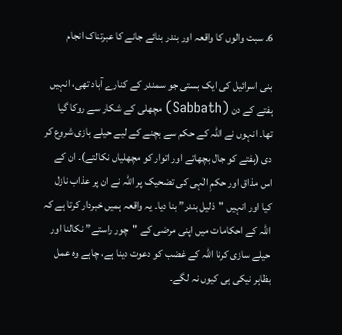6. سبت والوں کا واقعہ اور بندر بنائے جانے کا عبرتناک انجام

بنی اسرائیل کی ایک بستی جو سمندر کے کنارے آباد تھی، انہیں ہفتے کے دن (Sabbath) مچھلی کے شکار سے روکا گیا تھا۔ انہوں نے اللہ کے حکم سے بچنے کے لیے حیلے بازی شروع کر دی (ہفتے کو جال بچھاتے اور اتوار کو مچھلیاں نکالتے)۔ ان کے اس مذاق اور حکمِ الٰہی کی تضحیک پر اللہ نے ان پر عذاب نازل کیا اور انہیں "ذلیل بندر” بنا دیا۔ یہ واقعہ ہمیں خبردار کرتا ہے کہ اللہ کے احکامات میں اپنی مرضی کے "چور راستے” نکالنا اور حیلے سازی کرنا اللہ کے غضب کو دعوت دینا ہے، چاہے وہ عمل بظاہر نیکی ہی کیوں نہ لگے۔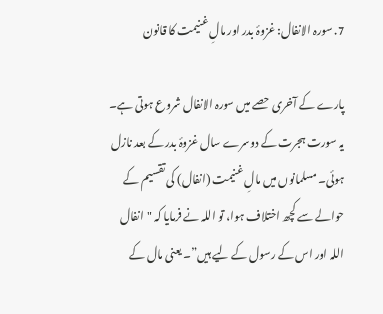7. سورہ الانفال: غزوۂ بدر اور مالِ غنیمت کا قانون

پارے کے آخری حصے میں سورہ الانفال شروع ہوتی ہے۔ یہ سورت ہجرت کے دوسرے سال غزوۂ بدر کے بعد نازل ہوئی۔ مسلمانوں میں مالِ غنیمت (انفال) کی تقسیم کے حوالے سے کچھ اختلاف ہوا، تو اللہ نے فرمایا کہ "انفال اللہ اور اس کے رسول کے لیے ہیں”۔ یعنی مال کے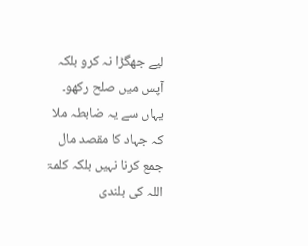لیے جھگڑا نہ کرو بلکہ آپس میں صلح رکھو۔ یہاں سے یہ ضابطہ ملا کہ جہاد کا مقصد مال جمع کرنا نہیں بلکہ کلمۃ اللہ کی بلندی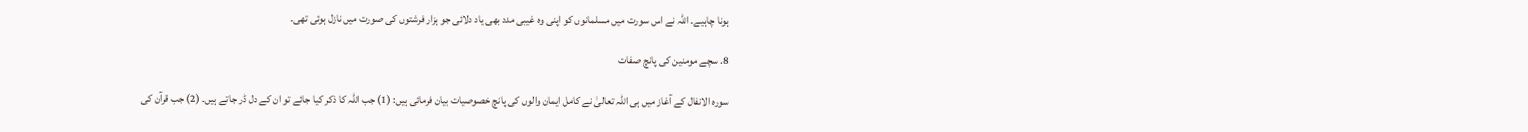ہونا چاہیے۔ اللہ نے اس سورت میں مسلمانوں کو اپنی وہ غیبی مدد بھی یاد دلائی جو ہزار فرشتوں کی صورت میں نازل ہوئی تھی۔

8. سچے مومنین کی پانچ صفات

سورہ الانفال کے آغاز میں ہی اللہ تعالیٰ نے کامل ایمان والوں کی پانچ خصوصیات بیان فرمائی ہیں: (1) جب اللہ کا ذکر کیا جائے تو ان کے دل ڈر جاتے ہیں۔ (2) جب قرآن کی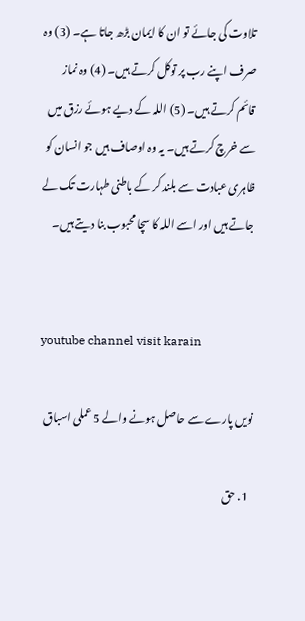تلاوت کی جائے تو ان کا ایمان بڑھ جاتا ہے۔ (3) وہ صرف اپنے رب پر توکل کرتے ہیں۔ (4) وہ نماز قائم کرتے ہیں۔ (5) اللہ کے دیے ہوئے رزق میں سے خرچ کرتے ہیں۔ یہ وہ اوصاف ہیں جو انسان کو ظاہری عبادت سے بلند کر کے باطنی طہارت تک لے جاتے ہیں اور اسے اللہ کا سچا محبوب بنا دیتے ہیں۔


youtube channel visit karain

نویں پارے سے حاصل ہونے والے 5 عملی اسباق

  1. حق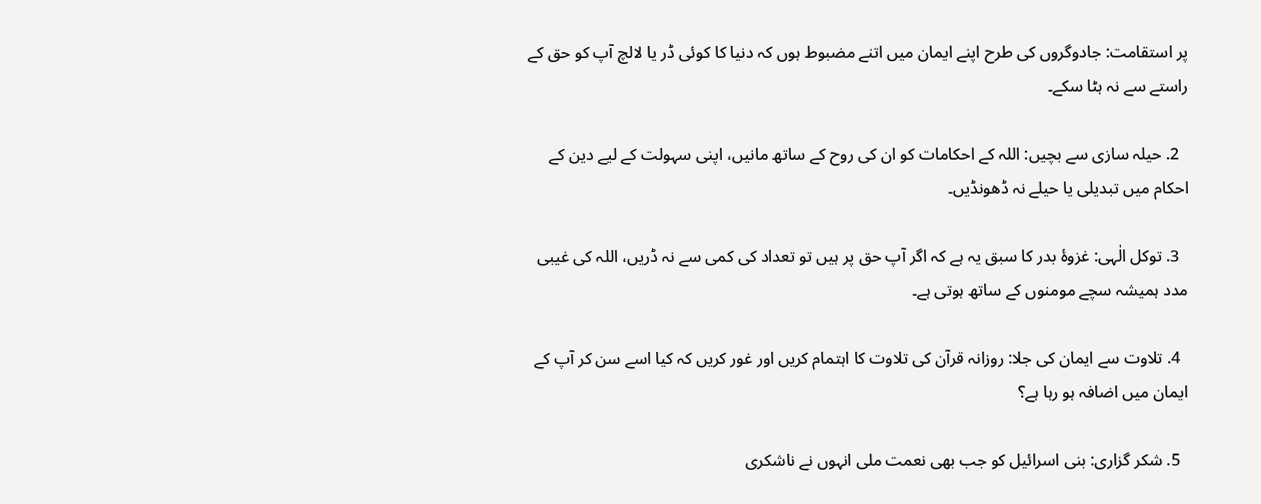پر استقامت: جادوگروں کی طرح اپنے ایمان میں اتنے مضبوط ہوں کہ دنیا کا کوئی ڈر یا لالچ آپ کو حق کے راستے سے نہ ہٹا سکے۔

  2. حیلہ سازی سے بچیں: اللہ کے احکامات کو ان کی روح کے ساتھ مانیں، اپنی سہولت کے لیے دین کے احکام میں تبدیلی یا حیلے نہ ڈھونڈیں۔

  3. توکل الٰہی: غزوۂ بدر کا سبق یہ ہے کہ اگر آپ حق پر ہیں تو تعداد کی کمی سے نہ ڈریں، اللہ کی غیبی مدد ہمیشہ سچے مومنوں کے ساتھ ہوتی ہے۔

  4. تلاوت سے ایمان کی جلا: روزانہ قرآن کی تلاوت کا اہتمام کریں اور غور کریں کہ کیا اسے سن کر آپ کے ایمان میں اضافہ ہو رہا ہے؟

  5. شکر گزاری: بنی اسرائیل کو جب بھی نعمت ملی انہوں نے ناشکری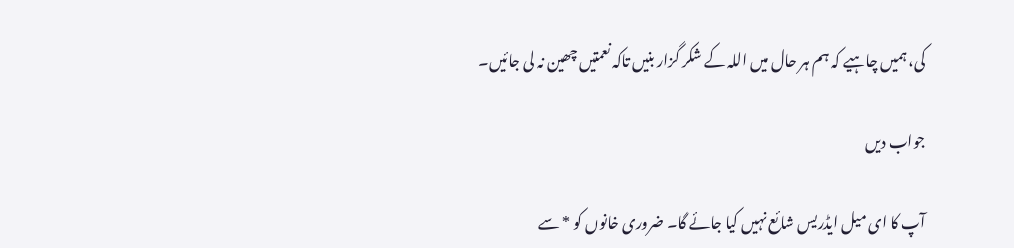کی، ہمیں چاہیے کہ ہم ہر حال میں اللہ کے شکر گزار بنیں تاکہ نعمتیں چھین نہ لی جائیں۔

جواب دیں

آپ کا ای میل ایڈریس شائع نہیں کیا جائے گا۔ ضروری خانوں کو * سے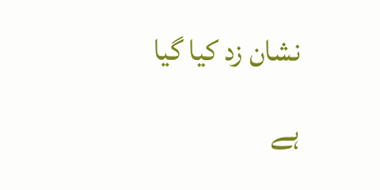نشان زد کیا گیا ہے